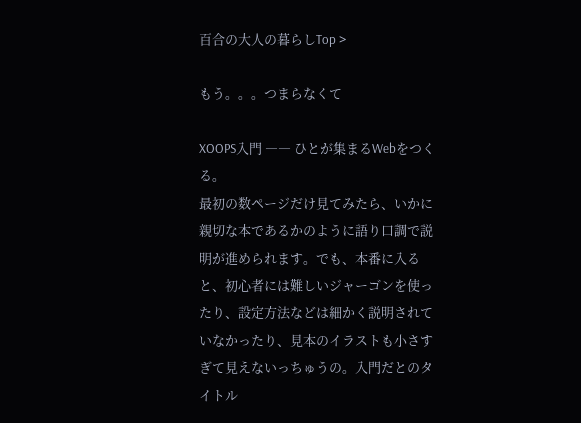百合の大人の暮らしTop >

もう。。。つまらなくて

XOOPS入門 ―― ひとが集まるWebをつくる。
最初の数ページだけ見てみたら、いかに親切な本であるかのように語り口調で説明が進められます。でも、本番に入ると、初心者には難しいジャーゴンを使ったり、設定方法などは細かく説明されていなかったり、見本のイラストも小さすぎて見えないっちゅうの。入門だとのタイトル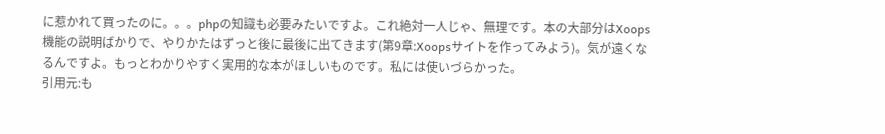に惹かれて買ったのに。。。phpの知識も必要みたいですよ。これ絶対一人じゃ、無理です。本の大部分はXoops機能の説明ばかりで、やりかたはずっと後に最後に出てきます(第9章:Xoopsサイトを作ってみよう)。気が遠くなるんですよ。もっとわかりやすく実用的な本がほしいものです。私には使いづらかった。
引用元:も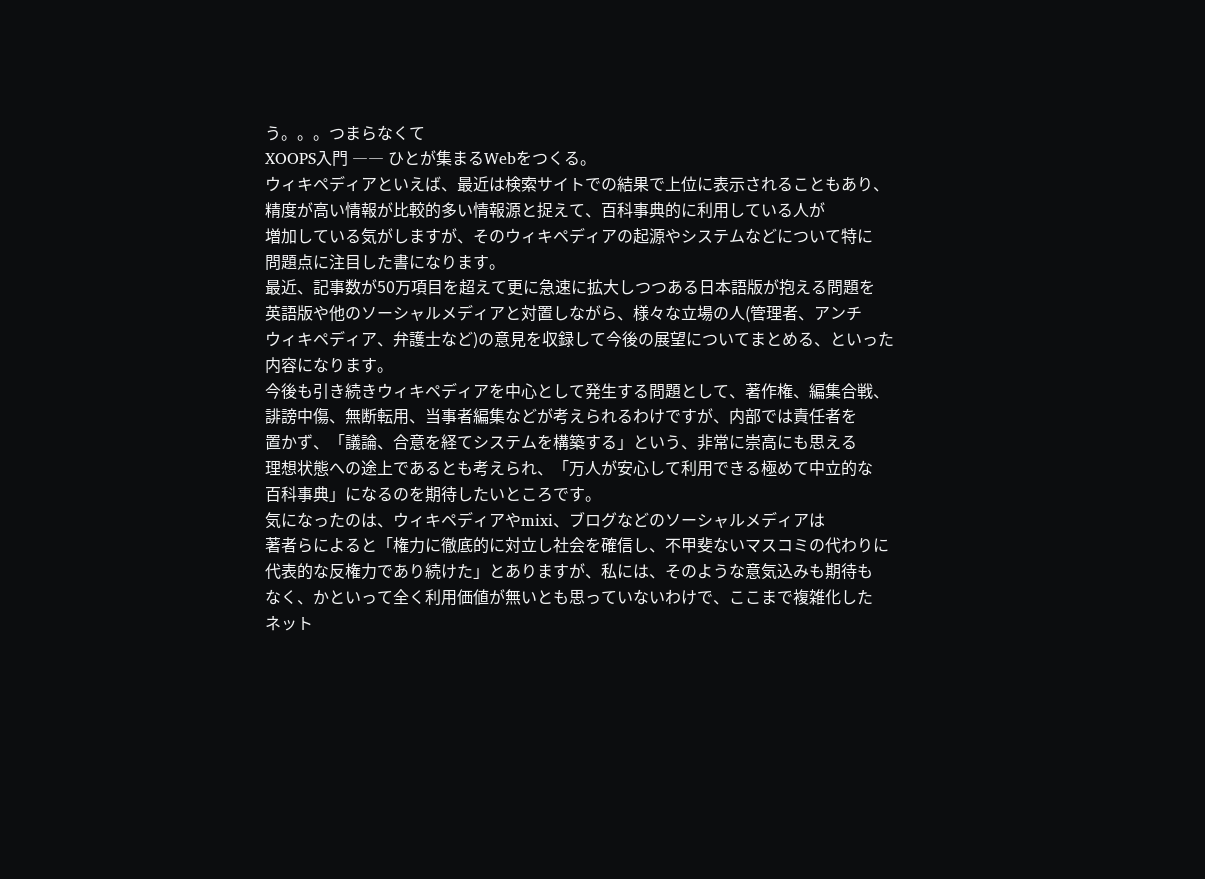う。。。つまらなくて
XOOPS入門 ―― ひとが集まるWebをつくる。
ウィキペディアといえば、最近は検索サイトでの結果で上位に表示されることもあり、
精度が高い情報が比較的多い情報源と捉えて、百科事典的に利用している人が
増加している気がしますが、そのウィキペディアの起源やシステムなどについて特に
問題点に注目した書になります。
最近、記事数が50万項目を超えて更に急速に拡大しつつある日本語版が抱える問題を
英語版や他のソーシャルメディアと対置しながら、様々な立場の人(管理者、アンチ
ウィキペディア、弁護士など)の意見を収録して今後の展望についてまとめる、といった
内容になります。
今後も引き続きウィキペディアを中心として発生する問題として、著作権、編集合戦、
誹謗中傷、無断転用、当事者編集などが考えられるわけですが、内部では責任者を
置かず、「議論、合意を経てシステムを構築する」という、非常に崇高にも思える
理想状態への途上であるとも考えられ、「万人が安心して利用できる極めて中立的な
百科事典」になるのを期待したいところです。
気になったのは、ウィキペディアやmixi、ブログなどのソーシャルメディアは
著者らによると「権力に徹底的に対立し社会を確信し、不甲斐ないマスコミの代わりに
代表的な反権力であり続けた」とありますが、私には、そのような意気込みも期待も
なく、かといって全く利用価値が無いとも思っていないわけで、ここまで複雑化した
ネット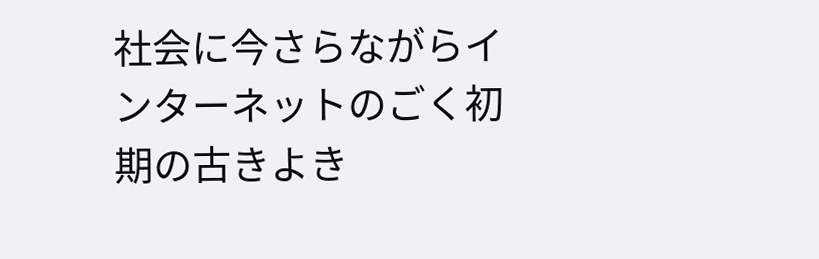社会に今さらながらインターネットのごく初期の古きよき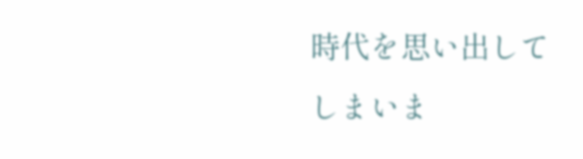時代を思い出して
しまいま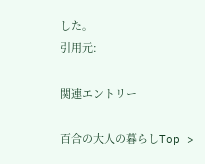した。
引用元:

関連エントリー

百合の大人の暮らしTop >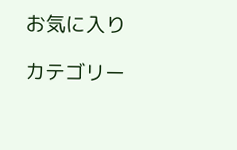お気に入り

カテゴリー